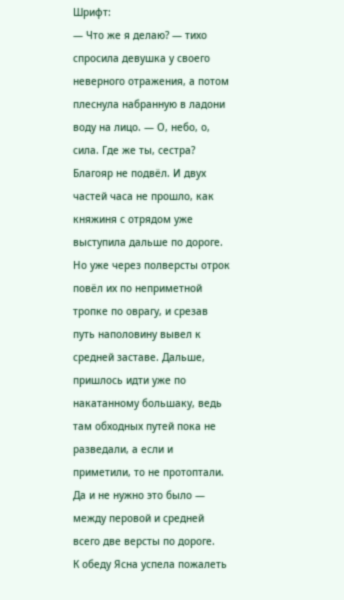Шрифт:
— Что же я делаю? — тихо спросила девушка у своего неверного отражения, а потом плеснула набранную в ладони воду на лицо. — О, небо, о, сила. Где же ты, сестра?
Благояр не подвёл. И двух частей часа не прошло, как княжиня с отрядом уже выступила дальше по дороге. Но уже через полверсты отрок повёл их по неприметной тропке по оврагу, и срезав путь наполовину вывел к средней заставе. Дальше, пришлось идти уже по накатанному большаку, ведь там обходных путей пока не разведали, а если и приметили, то не протоптали. Да и не нужно это было — между перовой и средней всего две версты по дороге.
К обеду Ясна успела пожалеть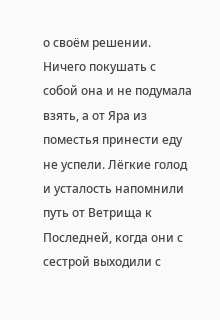о своём решении. Ничего покушать с собой она и не подумала взять, а от Яра из поместья принести еду не успели. Лёгкие голод и усталость напомнили путь от Ветрища к Последней, когда они с сестрой выходили с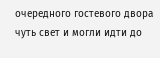очередного гостевого двора чуть свет и могли идти до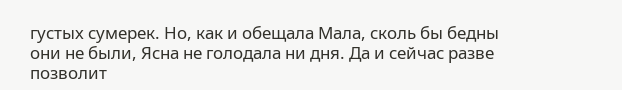густых сумерек. Но, как и обещала Мала, сколь бы бедны они не были, Ясна не голодала ни дня. Да и сейчас разве позволит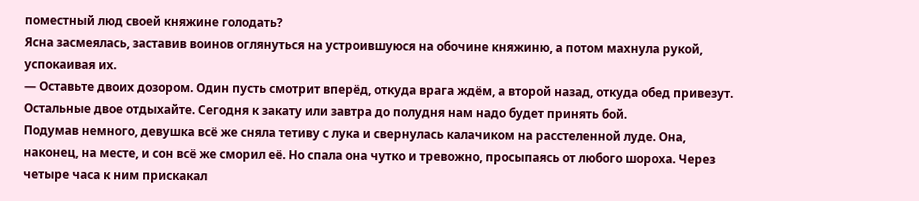поместный люд своей княжине голодать?
Ясна засмеялась, заставив воинов оглянуться на устроившуюся на обочине княжиню, а потом махнула рукой, успокаивая их.
— Оставьте двоих дозором. Один пусть смотрит вперёд, откуда врага ждём, а второй назад, откуда обед привезут. Остальные двое отдыхайте. Сегодня к закату или завтра до полудня нам надо будет принять бой.
Подумав немного, девушка всё же сняла тетиву с лука и свернулась калачиком на расстеленной луде. Она, наконец, на месте, и сон всё же сморил её. Но спала она чутко и тревожно, просыпаясь от любого шороха. Через четыре часа к ним прискакал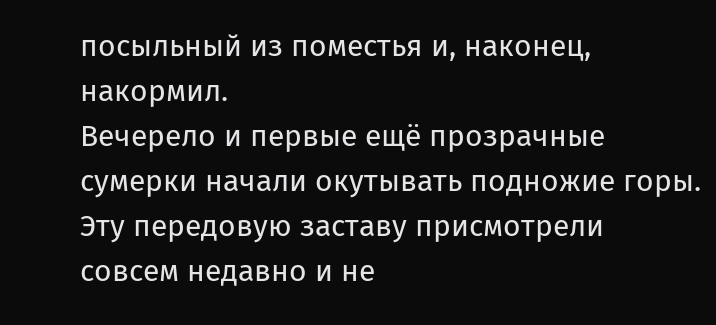посыльный из поместья и, наконец, накормил.
Вечерело и первые ещё прозрачные сумерки начали окутывать подножие горы. Эту передовую заставу присмотрели совсем недавно и не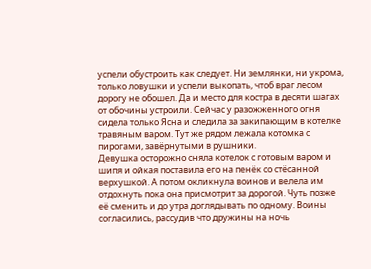успели обустроить как следует. Ни землянки, ни укрома, только ловушки и успели выкопать, чтоб враг лесом дорогу не обошел. Да и место для костра в десяти шагах от обочины устроили. Сейчас у разожженного огня сидела только Ясна и следила за закипающим в котелке травяным варом. Тут же рядом лежала котомка с пирогами, завёрнутыми в рушники.
Девушка осторожно сняла котелок с готовым варом и шипя и ойкая поставила его на пенёк со стёсанной верхушкой. А потом окликнула воинов и велела им отдохнуть пока она присмотрит за дорогой. Чуть позже её сменить и до утра доглядывать по одному. Воины согласились, рассудив что дружины на ночь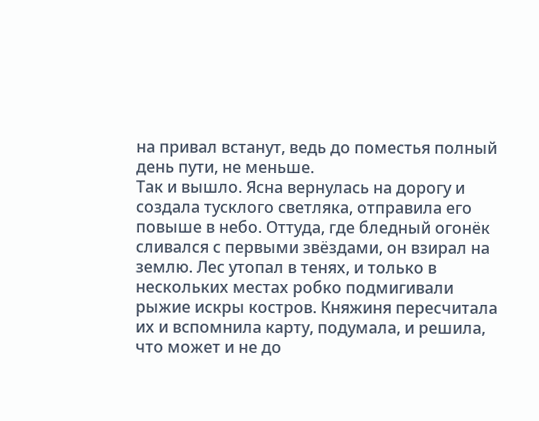на привал встанут, ведь до поместья полный день пути, не меньше.
Так и вышло. Ясна вернулась на дорогу и создала тусклого светляка, отправила его повыше в небо. Оттуда, где бледный огонёк сливался с первыми звёздами, он взирал на землю. Лес утопал в тенях, и только в нескольких местах робко подмигивали рыжие искры костров. Княжиня пересчитала их и вспомнила карту, подумала, и решила, что может и не до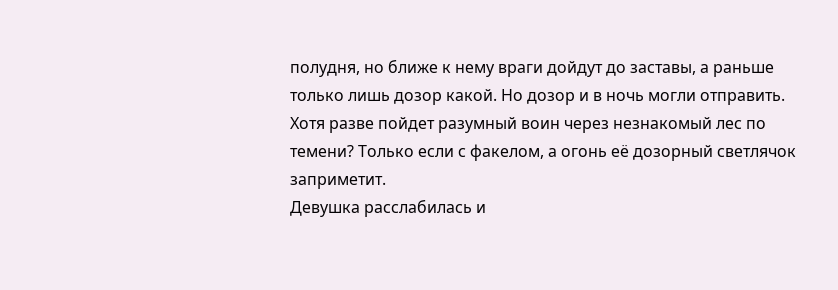полудня, но ближе к нему враги дойдут до заставы, а раньше только лишь дозор какой. Но дозор и в ночь могли отправить. Хотя разве пойдет разумный воин через незнакомый лес по темени? Только если с факелом, а огонь её дозорный светлячок заприметит.
Девушка расслабилась и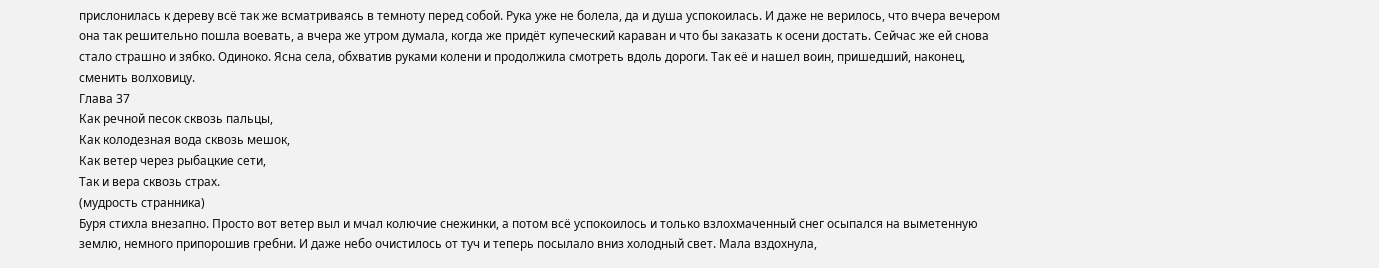прислонилась к дереву всё так же всматриваясь в темноту перед собой. Рука уже не болела, да и душа успокоилась. И даже не верилось, что вчера вечером она так решительно пошла воевать, а вчера же утром думала, когда же придёт купеческий караван и что бы заказать к осени достать. Сейчас же ей снова стало страшно и зябко. Одиноко. Ясна села, обхватив руками колени и продолжила смотреть вдоль дороги. Так её и нашел воин, пришедший, наконец, сменить волховицу.
Глава 37
Как речной песок сквозь пальцы,
Как колодезная вода сквозь мешок,
Как ветер через рыбацкие сети,
Так и вера сквозь страх.
(мудрость странника)
Буря стихла внезапно. Просто вот ветер выл и мчал колючие снежинки, а потом всё успокоилось и только взлохмаченный снег осыпался на выметенную землю, немного припорошив гребни. И даже небо очистилось от туч и теперь посылало вниз холодный свет. Мала вздохнула,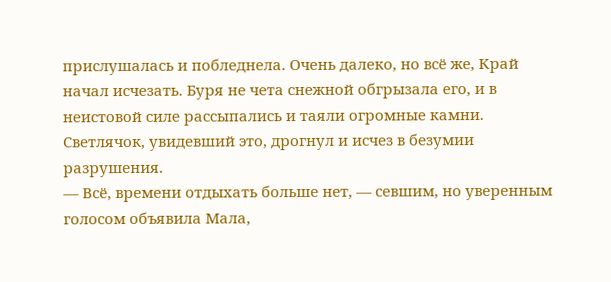прислушалась и побледнела. Очень далеко, но всё же, Край начал исчезать. Буря не чета снежной обгрызала его, и в неистовой силе рассыпались и таяли огромные камни. Светлячок, увидевший это, дрогнул и исчез в безумии разрушения.
— Всё, времени отдыхать больше нет, — севшим, но уверенным голосом объявила Мала,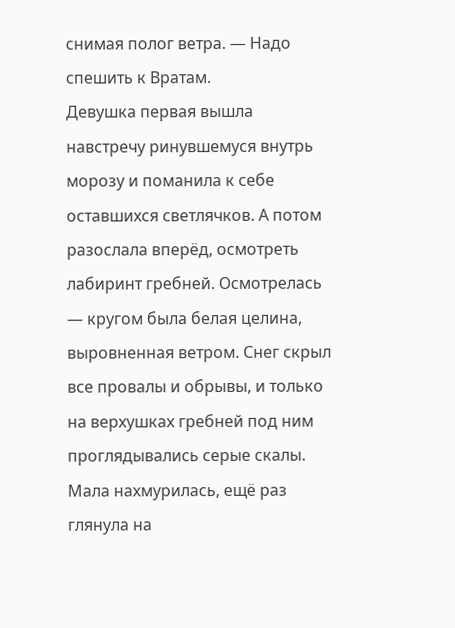снимая полог ветра. — Надо спешить к Вратам.
Девушка первая вышла навстречу ринувшемуся внутрь морозу и поманила к себе оставшихся светлячков. А потом разослала вперёд, осмотреть лабиринт гребней. Осмотрелась — кругом была белая целина, выровненная ветром. Снег скрыл все провалы и обрывы, и только на верхушках гребней под ним проглядывались серые скалы. Мала нахмурилась, ещё раз глянула на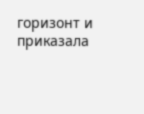горизонт и приказала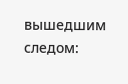вышедшим следом: